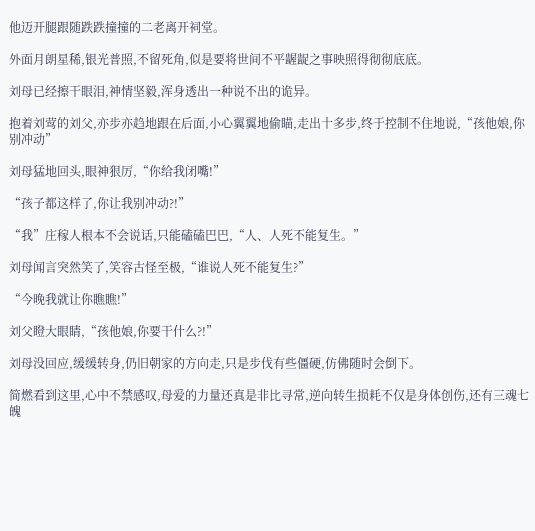他迈开腿跟随跌跌撞撞的二老离开祠堂。

外面月朗星稀,银光普照,不留死角,似是要将世间不平龌龊之事映照得彻彻底底。

刘母已经擦干眼泪,神情坚毅,浑身透出一种说不出的诡异。

抱着刘莺的刘父,亦步亦趋地跟在后面,小心翼翼地偷瞄,走出十多步,终于控制不住地说,“孩他娘,你别冲动”

刘母猛地回头,眼神狠厉,“你给我闭嘴!”

“孩子都这样了,你让我别冲动?!”

“我”庄稼人根本不会说话,只能磕磕巴巴,“人、人死不能复生。”

刘母闻言突然笑了,笑容古怪至极,“谁说人死不能复生?”

“今晚我就让你瞧瞧!”

刘父瞪大眼睛,“孩他娘,你要干什么?!”

刘母没回应,缓缓转身,仍旧朝家的方向走,只是步伐有些僵硬,仿佛随时会倒下。

简燃看到这里,心中不禁感叹,母爱的力量还真是非比寻常,逆向转生损耗不仅是身体创伤,还有三魂七魄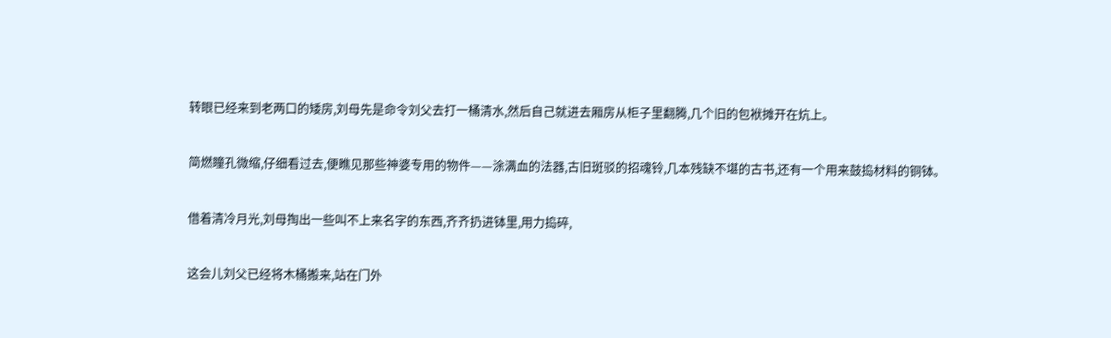转眼已经来到老两口的矮房,刘母先是命令刘父去打一桶清水,然后自己就进去厢房从柜子里翻腾,几个旧的包袱摊开在炕上。

简燃瞳孔微缩,仔细看过去,便瞧见那些神婆专用的物件——涂满血的法器,古旧斑驳的招魂铃,几本残缺不堪的古书,还有一个用来鼓捣材料的铜钵。

借着清冷月光,刘母掏出一些叫不上来名字的东西,齐齐扔进钵里,用力捣碎,

这会儿刘父已经将木桶搬来,站在门外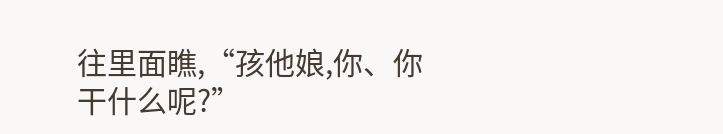往里面瞧,“孩他娘,你、你干什么呢?”